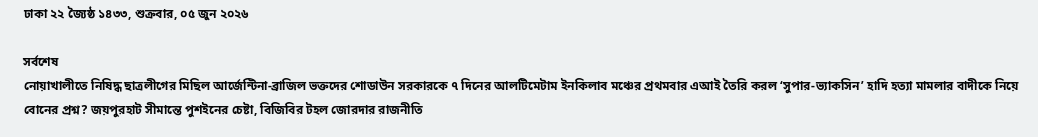ঢাকা ২২ জ্যৈষ্ঠ ১৪৩৩, শুক্রবার, ০৫ জুন ২০২৬

সর্বশেষ
নোয়াখালীতে নিষিদ্ধ ছাত্রলীগের মিছিল আর্জেন্টিনা-ব্রাজিল ভক্তদের শোডাউন সরকারকে ৭ দিনের আলটিমেটাম ইনকিলাব মঞ্চের প্রথমবার এআই তৈরি করল ‘সুপার-ভ্যাকসিন’ হাদি হত্যা মামলার বাদীকে নিয়ে বোনের প্রশ্ন? জয়পুরহাট সীমান্তে পুশইনের চেষ্টা, বিজিবির টহল জোরদার রাজনীতি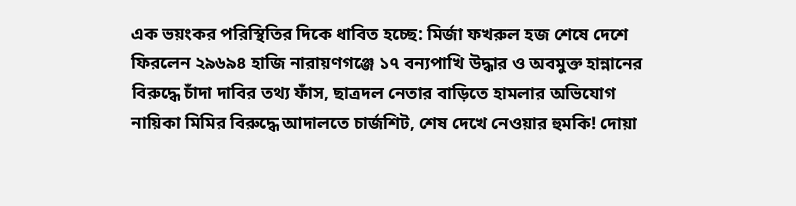এক ভয়ংকর পরিস্থিতির দিকে ধাবিত হচ্ছে: মির্জা ফখরুল হজ শেষে দেশে ফিরলেন ২৯৬৯৪ হাজি নারায়ণগঞ্জে ১৭ বন্যপাখি উদ্ধার ও অবমুক্ত হান্নানের বিরুদ্ধে চাঁদা দাবির তথ্য ফাঁস, ছাত্রদল নেতার বাড়িতে হামলার অভিযোগ নায়িকা মিমির বিরুদ্ধে আদালতে চার্জশিট, শেষ দেখে নেওয়ার হুমকি! দোয়া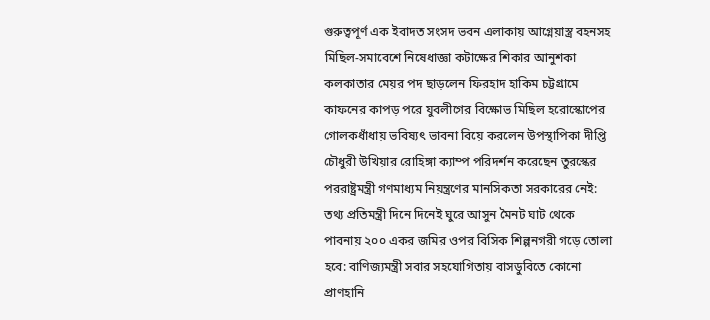গুরুত্বপূর্ণ এক ইবাদত সংসদ ভবন এলাকায় আগ্নেয়াস্ত্র বহনসহ মিছিল-সমাবেশে নিষেধাজ্ঞা কটাক্ষের শিকার আনুশকা কলকাতার মেয়র পদ ছাড়লেন ফিরহাদ হাকিম চট্টগ্রামে কাফনের কাপড় পরে যুবলীগের বিক্ষোভ মিছিল হরোস্কোপের গোলকধাঁধায় ভবিষ্যৎ ভাবনা বিয়ে করলেন উপস্থাপিকা দীপ্তি চৌধুরী উখিয়ার রোহিঙ্গা ক্যাম্প পরিদর্শন করেছেন তুরস্কের পররাষ্ট্রমন্ত্রী গণমাধ্যম নিয়ন্ত্রণের মানসিকতা সরকারের নেই: তথ্য প্রতিমন্ত্রী দিনে দিনেই ঘুরে আসুন মৈনট ঘাট থেকে পাবনায় ২০০ একর জমির ওপর বিসিক শিল্পনগরী গড়ে তোলা হবে: বাণিজ্যমন্ত্রী সবার সহযোগিতায় বাসডুবিতে কোনো প্রাণহানি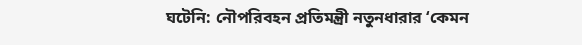ঘটেনি: নৌপরিবহন প্রতিমন্ত্রী নতুনধারার ‘কেমন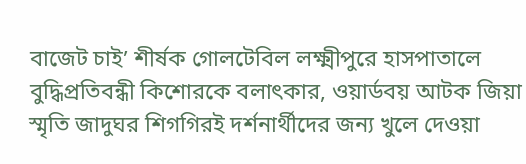বাজেট চাই’ শীর্ষক গোলটেবিল লক্ষ্মীপুরে হাসপাতালে বুদ্ধিপ্রতিবন্ধী কিশোরকে বলাৎকার, ওয়ার্ডবয় আটক জিয়া স্মৃতি জাদুঘর শিগগিরই দর্শনার্থীদের জন্য খুলে দেওয়া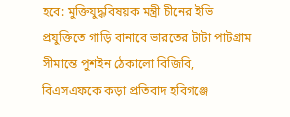হবে: মুক্তিযুদ্ধবিষয়ক মন্ত্রী চীনের ইভি প্রযুক্তিতে গাড়ি বানাবে ভারতের টাটা পাটগ্রাম সীমান্তে পুশইন ঠেকালো বিজিবি, বিএসএফকে কড়া প্রতিবাদ হবিগঞ্জে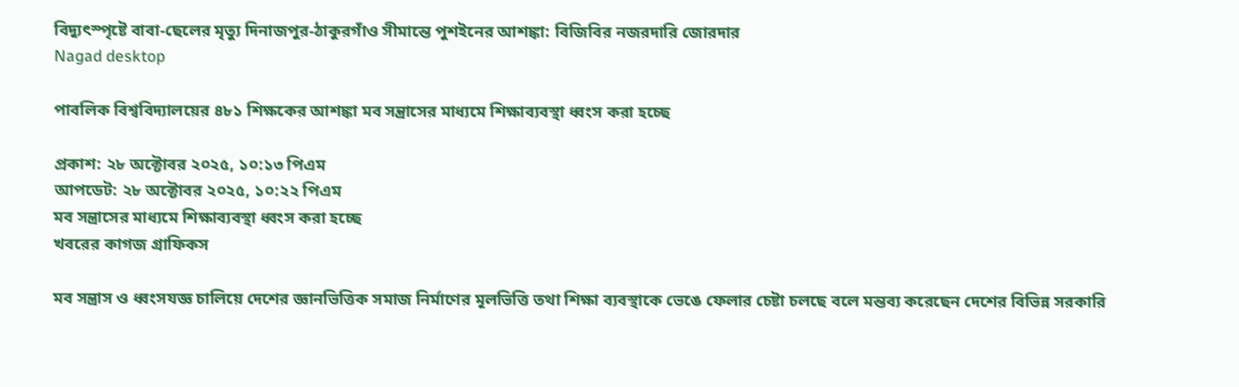বিদ্যুৎস্পৃষ্টে বাবা-ছেলের মৃত্যু দিনাজপুর-ঠাকুরগাঁও সীমান্তে পুশইনের আশঙ্কা: বিজিবির নজরদারি জোরদার
Nagad desktop

পাবলিক বিশ্ববিদ্যালয়ের ৪৮১ শিক্ষকের আশঙ্কা মব সন্ত্রাসের মাধ্যমে শিক্ষাব্যবস্থা ধ্বংস করা হচ্ছে

প্রকাশ: ২৮ অক্টোবর ২০২৫, ১০:১৩ পিএম
আপডেট: ২৮ অক্টোবর ২০২৫, ১০:২২ পিএম
মব সন্ত্রাসের মাধ্যমে শিক্ষাব্যবস্থা ধ্বংস করা হচ্ছে
খবরের কাগজ গ্রাফিকস

মব সন্ত্রাস ও ধ্বংসযজ্ঞ চালিয়ে দেশের জ্ঞানভিত্তিক সমাজ নির্মাণের মূলভিত্তি তথা শিক্ষা ব্যবস্থাকে ভেঙে ফেলার চেষ্টা চলছে বলে মন্তব্য করেছেন দেশের বিভিন্ন সরকারি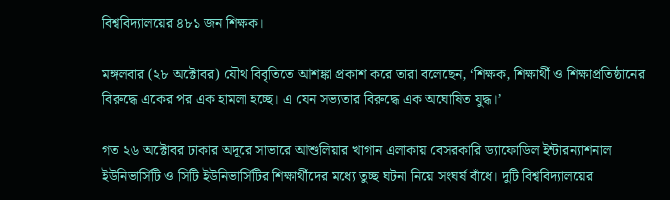বিশ্ববিদ্যালয়ের ৪৮১ জন শিক্ষক।

মঙ্গলবার (২৮ অক্টোবর) যৌথ বিবৃতিতে আশঙ্কা প্রকাশ করে তারা বলেছেন, ‘শিক্ষক, শিক্ষার্থী ও শিক্ষাপ্রতিষ্ঠানের বিরুদ্ধে একের পর এক হামলা হচ্ছে। এ যেন সভ্যতার বিরুদ্ধে এক অঘোষিত যুদ্ধ।’

গত ২৬ অক্টোবর ঢাকার অদূরে সাভারে আশুলিয়ার খাগান এলাকায় বেসরকারি ড্যাফোডিল ইন্টারন্যাশনাল ইউনিভার্সিটি ও সিটি ইউনিভার্সিটির শিক্ষার্থীদের মধ্যে তুচ্ছ ঘটনা নিয়ে সংঘর্ষ বাঁধে। দুটি বিশ্ববিদ্যালয়ের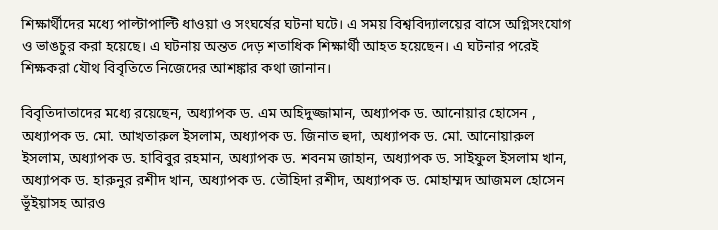শিক্ষার্থীদের মধ্যে পাল্টাপাল্টি ধাওয়া ও সংঘর্ষের ঘটনা ঘটে। এ সময় বিশ্ববিদ্যালয়ের বাসে অগ্নিসংযোগ ও ভাঙচুর করা হয়েছে। এ ঘটনায় অন্তত দেড় শতাধিক শিক্ষার্থী আহত হয়েছেন। এ ঘটনার পরেই শিক্ষকরা যৌথ বিবৃতিতে নিজেদের আশঙ্কার কথা জানান।

বিবৃতিদাতাদের মধ্যে রয়েছেন, অধ্যাপক ড. এম অহিদুজ্জামান, অধ্যাপক ড. আনোয়ার হোসেন , অধ্যাপক ড. মো. আখতারুল ইসলাম, অধ্যাপক ড. জিনাত হুদা, অধ্যাপক ড. মো. আনোয়ারুল ইসলাম, অধ্যাপক ড. হাবিবুর রহমান, অধ্যাপক ড. শবনম জাহান, অধ্যাপক ড. সাইফুল ইসলাম খান, অধ্যাপক ড. হারুনুর রশীদ খান, অধ্যাপক ড. তৌহিদা রশীদ, অধ্যাপক ড. মোহাম্মদ আজমল হোসেন ভূঁইয়াসহ আরও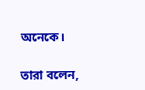অনেকে।

তারা বলেন,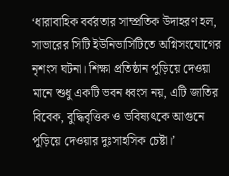‘ধারাবাহিক বর্বরতার সাম্প্রতিক উদাহরণ হল, সাভারের সিটি ইউনিভার্সিটিতে অগ্নিসংযোগের নৃশংস ঘটনা। শিক্ষা প্রতিষ্ঠান পুড়িয়ে দেওয়া মানে শুধু একটি ভবন ধ্বংস নয়, এটি জাতির বিবেক, বুদ্ধিবৃত্তিক ও ভবিষ্যৎকে আগুনে পুড়িয়ে দেওয়ার দুঃসাহসিক চেষ্টা।’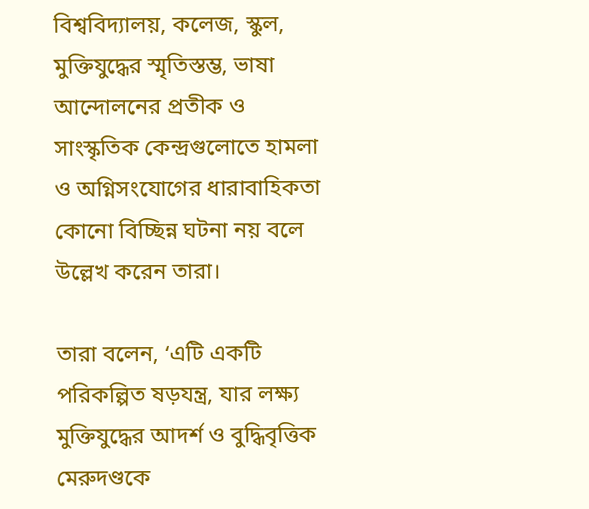বিশ্ববিদ্যালয়, কলেজ, স্কুল, মুক্তিযুদ্ধের স্মৃতিস্তম্ভ, ভাষা আন্দোলনের প্রতীক ও সাংস্কৃতিক কেন্দ্রগুলোতে হামলা ও অগ্নিসংযোগের ধারাবাহিকতা কোনো বিচ্ছিন্ন ঘটনা নয় বলে উল্লেখ করেন তারা।

তারা বলেন, ‘এটি একটি পরিকল্পিত ষড়যন্ত্র, যার লক্ষ্য মুক্তিযুদ্ধের আদর্শ ও বুদ্ধিবৃত্তিক মেরুদণ্ডকে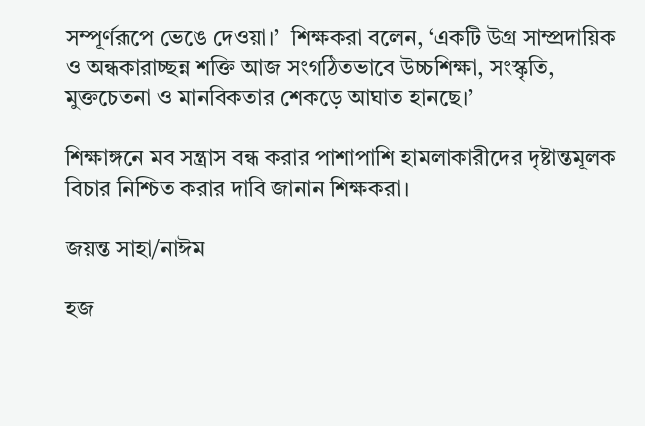সম্পূর্ণরূপে ভেঙে দেওয়া।’  শিক্ষকরা বলেন, ‘একটি উগ্র সাম্প্রদায়িক ও অন্ধকারাচ্ছন্ন শক্তি আজ সংগঠিতভাবে উচ্চশিক্ষা, সংস্কৃতি, মুক্তচেতনা ও মানবিকতার শেকড়ে আঘাত হানছে।’

শিক্ষাঙ্গনে মব সন্ত্রাস বন্ধ করার পাশাপাশি হামলাকারীদের দৃষ্টান্তমূলক বিচার নিশ্চিত করার দাবি জানান শিক্ষকরা।

জয়ন্ত সাহা/নাঈম

হজ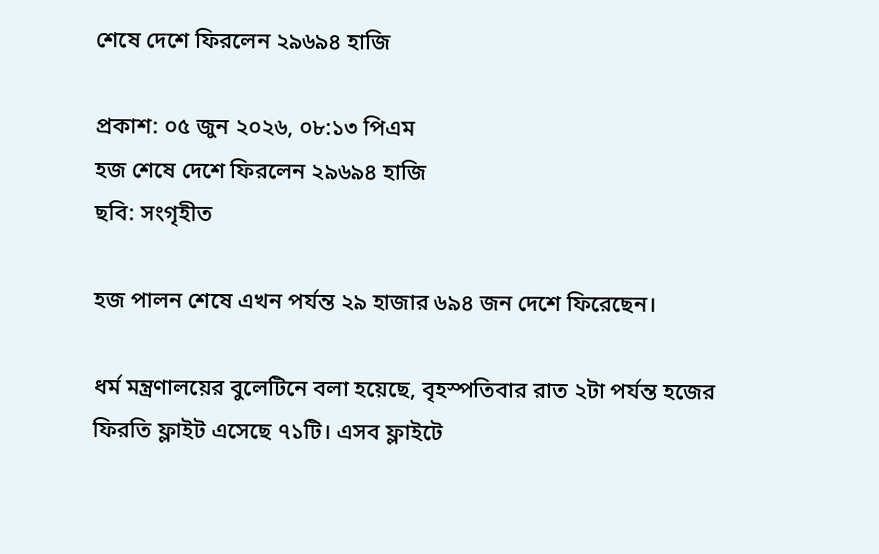শেষে দেশে ফিরলেন ২৯৬৯৪ হাজি

প্রকাশ: ০৫ জুন ২০২৬, ০৮:১৩ পিএম
হজ শেষে দেশে ফিরলেন ২৯৬৯৪ হাজি
ছবি: সংগৃহীত

হজ পালন শেষে এখন পর্যন্ত ২৯ হাজার ৬৯৪ জন দেশে ফিরেছেন।

ধর্ম মন্ত্রণালয়ের বুলেটিনে বলা হয়েছে, বৃহস্পতিবার রাত ২টা পর্যন্ত হজের ফিরতি ফ্লাইট এসেছে ৭১টি। এসব ফ্লাইটে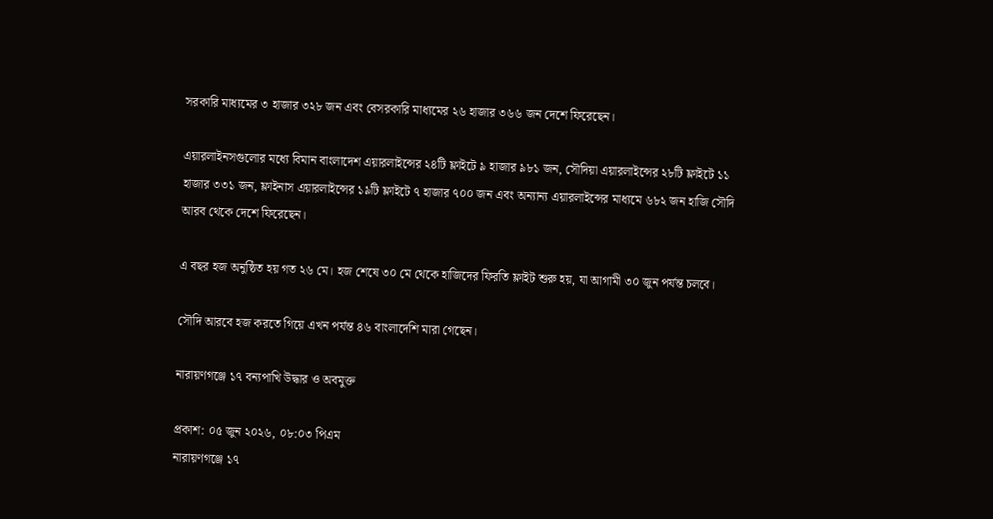সরকারি মাধ্যমের ৩ হাজার ৩২৮ জন এবং বেসরকারি মাধ্যমের ২৬ হাজার ৩৬৬ জন দেশে ফিরেছেন।

এয়ারলাইনসগুলোর মধ্যে বিমান বাংলাদেশ এয়ারলাইন্সের ২৪টি ফ্লাইটে ৯ হাজার ৯৮১ জন, সৌদিয়া এয়ারলাইন্সের ২৮টি ফ্লাইটে ১১ হাজার ৩৩১ জন, ফ্লাইনাস এয়ারলাইন্সের ১৯টি ফ্লাইটে ৭ হাজার ৭০০ জন এবং অন্যান্য এয়ারলাইন্সের মাধ্যমে ৬৮২ জন হাজি সৌদি আরব থেকে দেশে ফিরেছেন।

এ বছর হজ অনুষ্ঠিত হয় গত ২৬ মে। হজ শেষে ৩০ মে থেকে হাজিদের ফিরতি ফ্লাইট শুরু হয়, যা আগামী ৩০ জুন পর্যন্ত চলবে।

সৌদি আরবে হজ করতে গিয়ে এখন পর্যন্ত ৪৬ বাংলাদেশি মারা গেছেন।

নারায়ণগঞ্জে ১৭ বন্যপাখি উদ্ধার ও অবমুক্ত

প্রকাশ: ০৫ জুন ২০২৬, ০৮:০৩ পিএম
নারায়ণগঞ্জে ১৭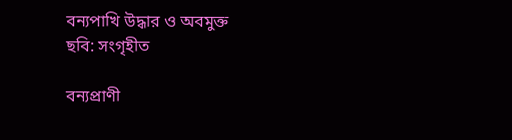বন্যপাখি উদ্ধার ও অবমুক্ত
ছবি: সংগৃহীত

বন্যপ্রাণী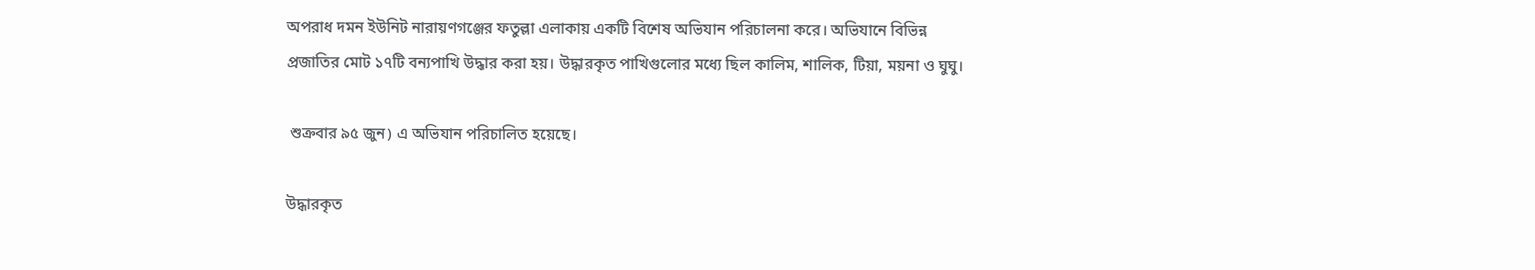অপরাধ দমন ইউনিট নারায়ণগঞ্জের ফতুল্লা এলাকায় একটি বিশেষ অভিযান পরিচালনা করে। অভিযানে বিভিন্ন প্রজাতির মোট ১৭টি বন্যপাখি উদ্ধার করা হয়। উদ্ধারকৃত পাখিগুলোর মধ্যে ছিল কালিম, শালিক, টিয়া, ময়না ও ঘুঘু।

 শুক্রবার ৯৫ জুন) এ অভিযান পরিচালিত হয়েছে।

উদ্ধারকৃত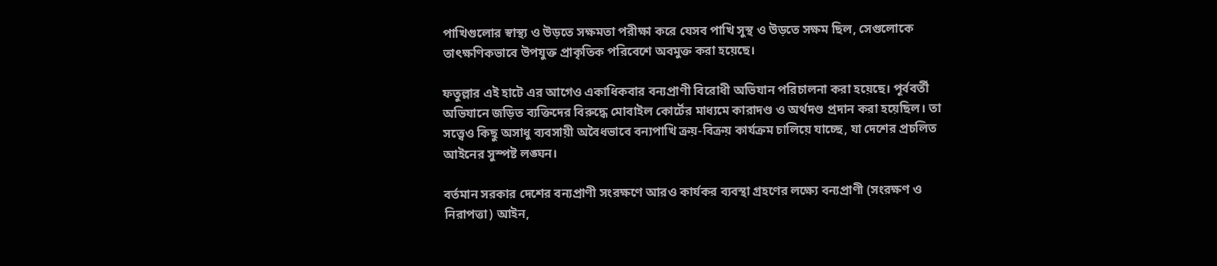পাখিগুলোর স্বাস্থ্য ও উড়তে সক্ষমতা পরীক্ষা করে যেসব পাখি সুস্থ ও উড়তে সক্ষম ছিল, সেগুলোকে তাৎক্ষণিকভাবে উপযুক্ত প্রাকৃতিক পরিবেশে অবমুক্ত করা হয়েছে।

ফতুল্লার এই হাটে এর আগেও একাধিকবার বন্যপ্রাণী বিরোধী অভিযান পরিচালনা করা হয়েছে। পূর্ববর্তী অভিযানে জড়িত ব্যক্তিদের বিরুদ্ধে মোবাইল কোর্টের মাধ্যমে কারাদণ্ড ও অর্থদণ্ড প্রদান করা হয়েছিল। তা সত্ত্বেও কিছু অসাধু ব্যবসায়ী অবৈধভাবে বন্যপাখি ক্রয়-বিক্রয় কার্যক্রম চালিয়ে যাচ্ছে, যা দেশের প্রচলিত আইনের সুস্পষ্ট লঙ্ঘন।

বর্তমান সরকার দেশের বন্যপ্রাণী সংরক্ষণে আরও কার্যকর ব্যবস্থা গ্রহণের লক্ষ্যে বন্যপ্রাণী (সংরক্ষণ ও নিরাপত্তা) আইন,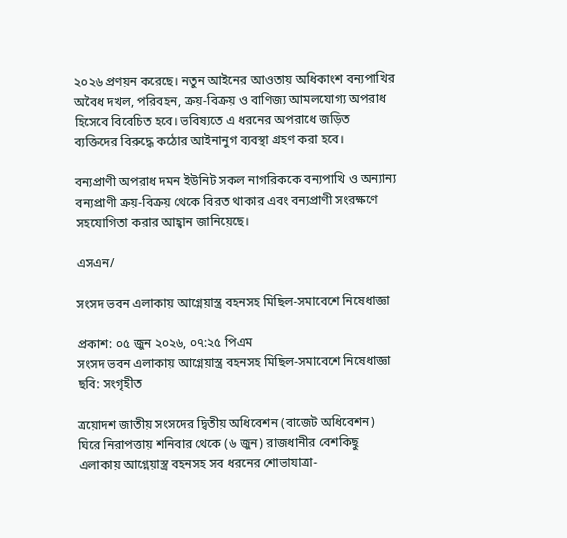২০২৬ প্রণয়ন করেছে। নতুন আইনের আওতায় অধিকাংশ বন্যপাখির অবৈধ দখল, পরিবহন, ক্রয়-বিক্রয় ও বাণিজ্য আমলযোগ্য অপরাধ হিসেবে বিবেচিত হবে। ভবিষ্যতে এ ধরনের অপরাধে জড়িত ব্যক্তিদের বিরুদ্ধে কঠোর আইনানুগ ব্যবস্থা গ্রহণ করা হবে।

বন্যপ্রাণী অপরাধ দমন ইউনিট সকল নাগরিককে বন্যপাখি ও অন্যান্য বন্যপ্রাণী ক্রয়-বিক্রয় থেকে বিরত থাকার এবং বন্যপ্রাণী সংরক্ষণে সহযোগিতা করার আহ্বান জানিয়েছে।

এসএন/

সংসদ ভবন এলাকায় আগ্নেয়াস্ত্র বহনসহ মিছিল-সমাবেশে নিষেধাজ্ঞা

প্রকাশ: ০৫ জুন ২০২৬, ০৭:২৫ পিএম
সংসদ ভবন এলাকায় আগ্নেয়াস্ত্র বহনসহ মিছিল-সমাবেশে নিষেধাজ্ঞা
ছবি: সংগৃহীত

ত্রয়োদশ জাতীয় সংসদের দ্বিতীয় অধিবেশন (বাজেট অধিবেশন) ঘিরে নিরাপত্তায় শনিবার থেকে (৬ জুন) রাজধানীর বেশকিছু এলাকায় আগ্নেয়াস্ত্র বহনসহ সব ধরনের শোভাযাত্রা-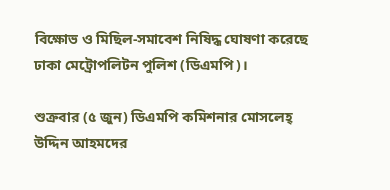বিক্ষোভ ও মিছিল-সমাবেশ নিষিদ্ধ ঘোষণা করেছে ঢাকা মেট্রোপলিটন পুলিশ (ডিএমপি)।

শুক্রবার (৫ জুন) ডিএমপি কমিশনার মোসলেহ্‌ উদ্দিন আহমদের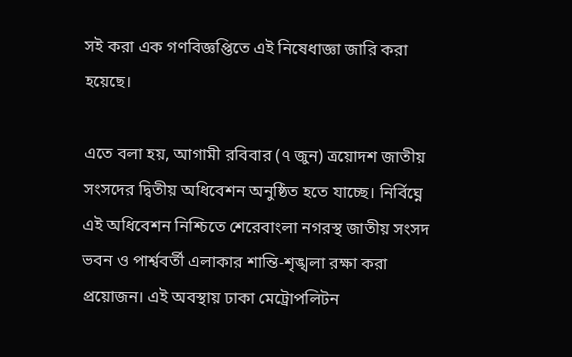সই করা এক গণবিজ্ঞপ্তিতে এই নিষেধাজ্ঞা জারি করা হয়েছে।

এতে বলা হয়, আগামী রবিবার (৭ জুন) ত্রয়োদশ জাতীয় সংসদের দ্বিতীয় অধিবেশন অনুষ্ঠিত হতে যাচ্ছে। নির্বিঘ্নে এই অধিবেশন নিশ্চিতে শেরেবাংলা নগরস্থ জাতীয় সংসদ ভবন ও পার্শ্ববর্তী এলাকার শান্তি-শৃঙ্খলা রক্ষা করা প্রয়োজন। এই অবস্থায় ঢাকা মেট্রোপলিটন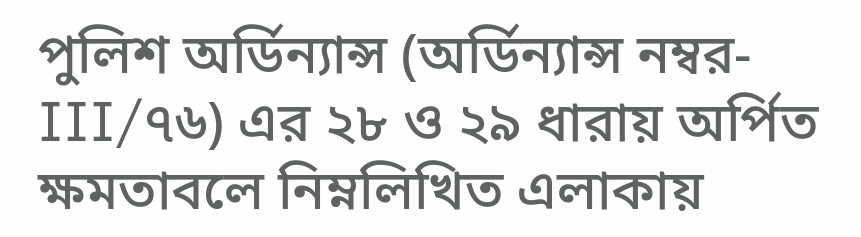পুলিশ অর্ডিন্যান্স (অর্ডিন্যান্স নম্বর-III/৭৬) এর ২৮ ও ২৯ ধারায় অর্পিত ক্ষমতাবলে নিম্নলিখিত এলাকায়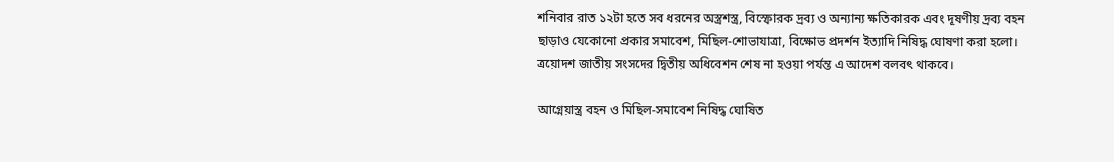শনিবার রাত ১২টা হতে সব ধরনের অস্ত্রশস্ত্র, বিস্ফোরক দ্রব্য ও অন্যান্য ক্ষতিকারক এবং দূষণীয় দ্রব্য বহন ছাড়াও যেকোনো প্রকার সমাবেশ, মিছিল-শোভাযাত্রা, বিক্ষোভ প্রদর্শন ইত্যাদি নিষিদ্ধ ঘোষণা করা হলো। ত্রয়োদশ জাতীয় সংসদের দ্বিতীয় অধিবেশন শেষ না হওয়া পর্যন্ত এ আদেশ বলবৎ থাকবে।

আগ্নেয়াস্ত্র বহন ও মিছিল-সমাবেশ নিষিদ্ধ ঘোষিত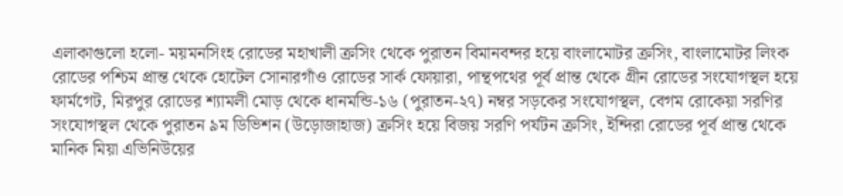এলাকাগুলো হলো- ময়মনসিংহ রোডের মহাখালী ক্রসিং থেকে পুরাতন বিমানবন্দর হয়ে বাংলামোটর ক্রসিং, বাংলামোটর লিংক রোডের পশ্চিম প্রান্ত থেকে হোটেল সোনারগাঁও রোডের সার্ক ফোয়ারা, পান্থপথের পূর্ব প্রান্ত থেকে গ্রীন রোডের সংযোগস্থল হয়ে ফার্মগেট, মিরপুর রোডের শ্যামলী মোড় থেকে ধানমন্ডি-১৬ (পুরাতন-২৭) নম্বর সড়কের সংযোগস্থল, বেগম রোকেয়া সরণির সংযোগস্থল থেকে পুরাতন ৯ম ডিভিশন (উড়োজাহাজ) ক্রসিং হয়ে বিজয় সরণি পর্যটন ক্রসিং, ইন্দিরা রোডের পূর্ব প্রান্ত থেকে মানিক মিয়া এভিনিউয়ের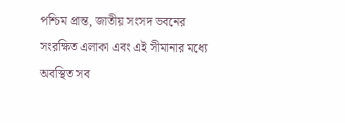পশ্চিম প্রান্ত, জাতীয় সংসদ ভবনের সংরক্ষিত এলাকা এবং এই সীমানার মধ্যে অবস্থিত সব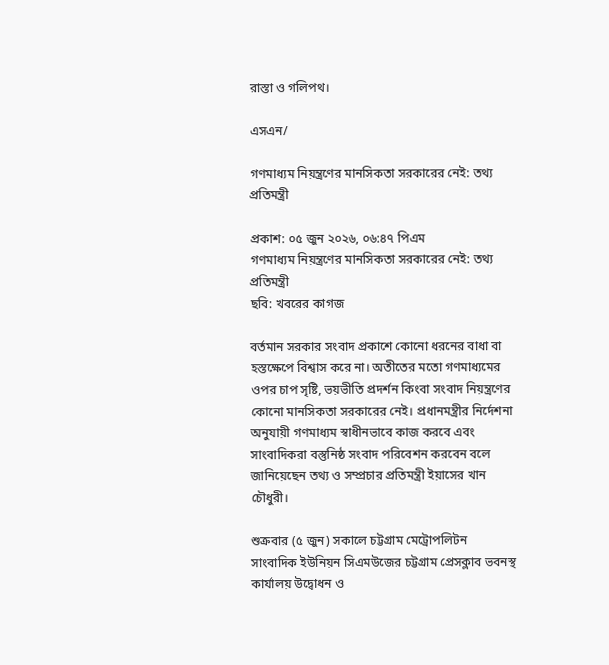রাস্তা ও গলিপথ।

এসএন/

গণমাধ্যম নিয়ন্ত্রণের মানসিকতা সরকারের নেই: তথ্য প্রতিমন্ত্রী

প্রকাশ: ০৫ জুন ২০২৬, ০৬:৪৭ পিএম
গণমাধ্যম নিয়ন্ত্রণের মানসিকতা সরকারের নেই: তথ্য প্রতিমন্ত্রী
ছবি: খবরের কাগজ

বর্তমান সরকার সংবাদ প্রকাশে কোনো ধরনের বাধা বা হস্তক্ষেপে বিশ্বাস করে না। অতীতের মতো গণমাধ্যমের ওপর চাপ সৃষ্টি, ভয়ভীতি প্রদর্শন কিংবা সংবাদ নিয়ন্ত্রণের কোনো মানসিকতা সরকারের নেই। প্রধানমন্ত্রীর নির্দেশনা অনুযায়ী গণমাধ্যম স্বাধীনভাবে কাজ করবে এবং সাংবাদিকরা বস্তুনিষ্ঠ সংবাদ পরিবেশন করবেন বলে জানিয়েছেন তথ্য ও সম্প্রচার প্রতিমন্ত্রী ইয়াসের খান চৌধুরী।

শুক্রবার (৫ জুন) সকালে চট্টগ্রাম মেট্রোপলিটন সাংবাদিক ইউনিয়ন সিএমউজের চট্টগ্রাম প্রেসক্লাব ভবনস্থ কার্যালয় উদ্বোধন ও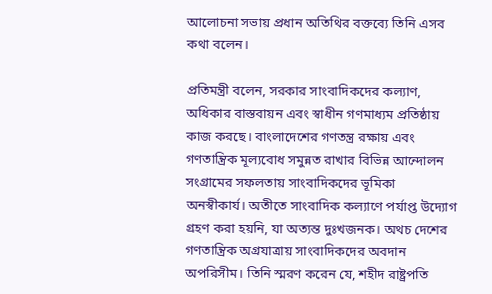আলোচনা সভায় প্রধান অতিথির বক্তব্যে তিনি এসব কথা বলেন।

প্রতিমন্ত্রী বলেন, সরকার সাংবাদিকদের কল্যাণ, অধিকার বাস্তবায়ন এবং স্বাধীন গণমাধ্যম প্রতিষ্ঠায় কাজ করছে। বাংলাদেশের গণতন্ত্র রক্ষায় এবং গণতান্ত্রিক মূল্যবোধ সমুন্নত রাখার বিভিন্ন আন্দোলন সংগ্রামের সফলতায় সাংবাদিকদের ভূমিকা অনস্বীকার্য। অতীতে সাংবাদিক কল্যাণে পর্যাপ্ত উদ্যোগ গ্রহণ করা হয়নি, যা অত্যন্ত দুঃখজনক। অথচ দেশের গণতান্ত্রিক অগ্রযাত্রায় সাংবাদিকদের অবদান অপরিসীম। তিনি স্মরণ করেন যে, শহীদ রাষ্ট্রপতি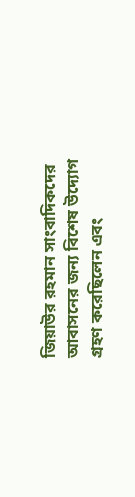জিয়াউর রহমান সাংবাদিকদের আবাসনের জন্য বিশেষ উদ্যোগ গ্রহণ করেছিলেন এবং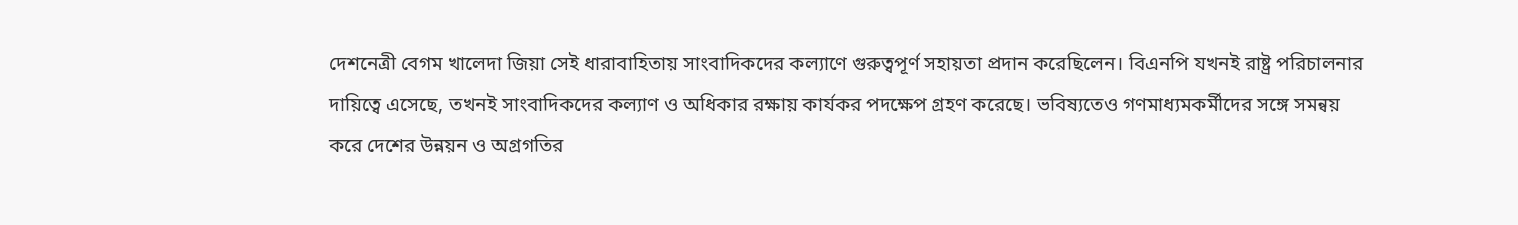দেশনেত্রী বেগম খালেদা জিয়া সেই ধারাবাহিতায় সাংবাদিকদের কল্যাণে গুরুত্বপূর্ণ সহায়তা প্রদান করেছিলেন। বিএনপি যখনই রাষ্ট্র পরিচালনার দায়িত্বে এসেছে, তখনই সাংবাদিকদের কল্যাণ ও অধিকার রক্ষায় কার্যকর পদক্ষেপ গ্রহণ করেছে। ভবিষ্যতেও গণমাধ্যমকর্মীদের সঙ্গে সমন্বয় করে দেশের উন্নয়ন ও অগ্রগতির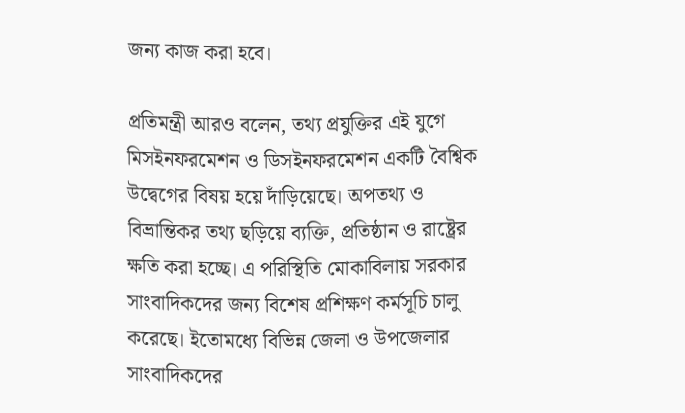জন্য কাজ করা হবে।

প্রতিমন্ত্রী আরও বলেন, তথ্য প্রযুক্তির এই যুগে মিসইনফরমেশন ও ডিসইনফরমেশন একটি বৈশ্বিক উদ্বেগের বিষয় হয়ে দাঁড়িয়েছে। অপতথ্য ও বিভ্রান্তিকর তথ্য ছড়িয়ে ব্যক্তি, প্রতিষ্ঠান ও রাষ্ট্রের ক্ষতি করা হচ্ছে। এ পরিস্থিতি মোকাবিলায় সরকার সাংবাদিকদের জন্য বিশেষ প্রশিক্ষণ কর্মসূচি চালু করেছে। ইতোমধ্যে বিভিন্ন জেলা ও উপজেলার সাংবাদিকদের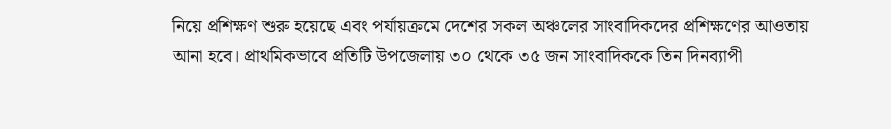নিয়ে প্রশিক্ষণ শুরু হয়েছে এবং পর্যায়ক্রমে দেশের সকল অঞ্চলের সাংবাদিকদের প্রশিক্ষণের আওতায় আনা হবে। প্রাথমিকভাবে প্রতিটি উপজেলায় ৩০ থেকে ৩৫ জন সাংবাদিককে তিন দিনব্যাপী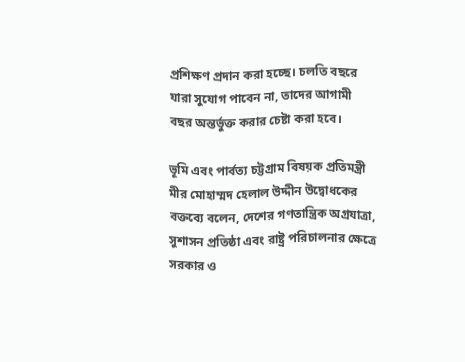প্রশিক্ষণ প্রদান করা হচ্ছে। চলতি বছরে যারা সুযোগ পাবেন না, তাদের আগামী বছর অন্তর্ভুক্ত করার চেষ্টা করা হবে।

ভূমি এবং পার্বত্য চট্টগ্রাম বিষয়ক প্রতিমন্ত্রী মীর মোহাম্মদ হেলাল উদ্দীন উদ্বোধকের বক্তব্যে বলেন, দেশের গণতান্ত্রিক অগ্রযাত্রা, সুশাসন প্রতিষ্ঠা এবং রাষ্ট্র পরিচালনার ক্ষেত্রে সরকার ও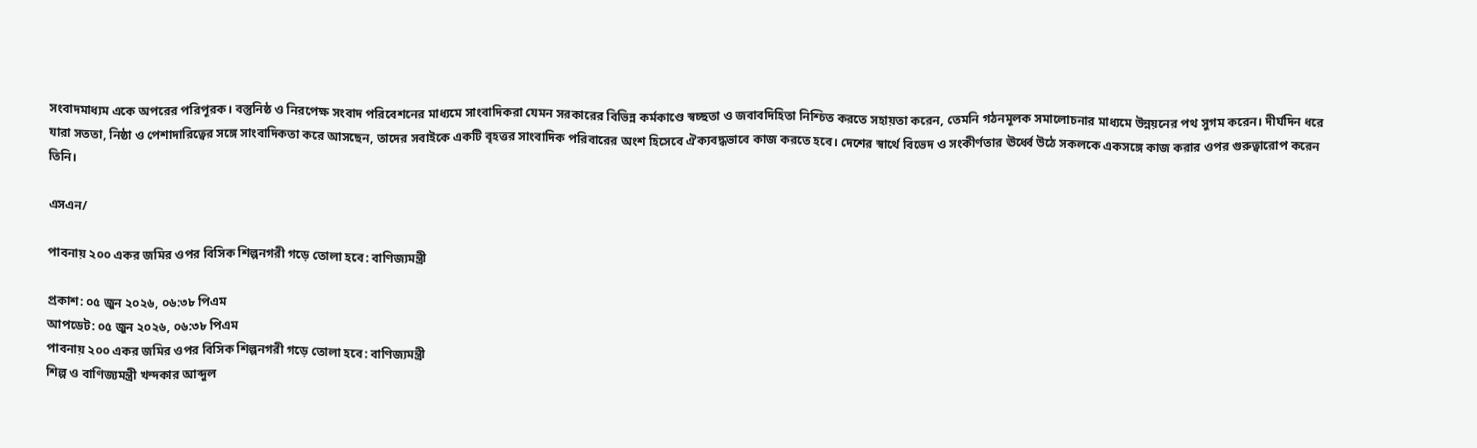সংবাদমাধ্যম একে অপরের পরিপূরক। বস্তুনিষ্ঠ ও নিরপেক্ষ সংবাদ পরিবেশনের মাধ্যমে সাংবাদিকরা যেমন সরকারের বিভিন্ন কর্মকাণ্ডে স্বচ্ছতা ও জবাবদিহিতা নিশ্চিত করতে সহায়তা করেন, তেমনি গঠনমূলক সমালোচনার মাধ্যমে উন্নয়নের পথ সুগম করেন। দীর্ঘদিন ধরে যারা সততা, নিষ্ঠা ও পেশাদারিত্বের সঙ্গে সাংবাদিকতা করে আসছেন, তাদের সবাইকে একটি বৃহত্তর সাংবাদিক পরিবারের অংশ হিসেবে ঐক্যবদ্ধভাবে কাজ করতে হবে। দেশের স্বার্থে বিভেদ ও সংকীর্ণতার ঊর্ধ্বে উঠে সকলকে একসঙ্গে কাজ করার ওপর গুরুত্বারোপ করেন তিনি।

এসএন/

পাবনায় ২০০ একর জমির ওপর বিসিক শিল্পনগরী গড়ে তোলা হবে: বাণিজ্যমন্ত্রী

প্রকাশ: ০৫ জুন ২০২৬, ০৬:৩৮ পিএম
আপডেট: ০৫ জুন ২০২৬, ০৬:৩৮ পিএম
পাবনায় ২০০ একর জমির ওপর বিসিক শিল্পনগরী গড়ে তোলা হবে: বাণিজ্যমন্ত্রী
শিল্প ও বাণিজ্যমন্ত্রী খন্দকার আব্দুল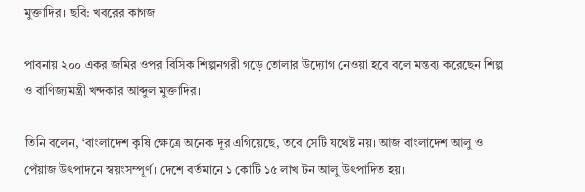মুক্তাদির। ছবি: খবরের কাগজ

পাবনায় ২০০ একর জমির ওপর বিসিক শিল্পনগরী গড়ে তোলার উদ্যোগ নেওয়া হবে বলে মন্তব্য করেছেন শিল্প ও বাণিজ্যমন্ত্রী খন্দকার আব্দুল মুক্তাদির।

তিনি বলেন, ‘বাংলাদেশ কৃষি ক্ষেত্রে অনেক দূর এগিয়েছে, তবে সেটি যথেষ্ট নয়। আজ বাংলাদেশ আলু ও পেঁয়াজ উৎপাদনে স্বয়ংসম্পূর্ণ। দেশে বর্তমানে ১ কোটি ১৫ লাখ টন আলু উৎপাদিত হয়।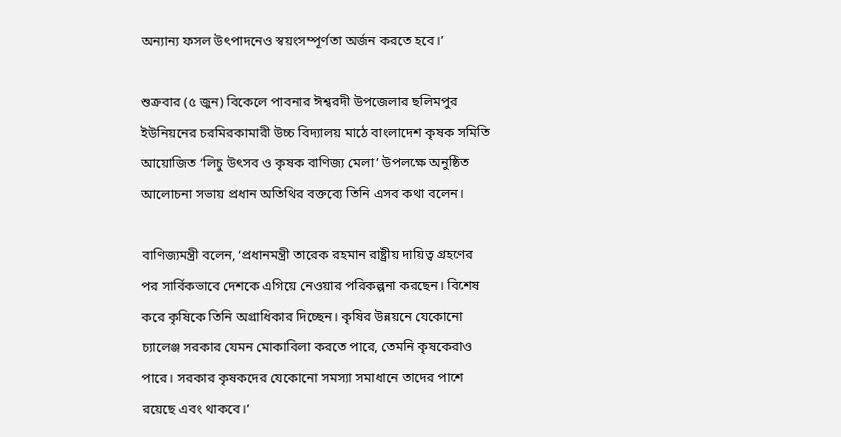অন্যান্য ফসল উৎপাদনেও স্বয়ংসম্পূর্ণতা অর্জন করতে হবে।’

শুক্রবার (৫ জুন) বিকেলে পাবনার ঈশ্বরদী উপজেলার ছলিমপুর ইউনিয়নের চরমিরকামারী উচ্চ বিদ্যালয় মাঠে বাংলাদেশ কৃষক সমিতি আয়োজিত ‘লিচু উৎসব ও কৃষক বাণিজ্য মেলা’ উপলক্ষে অনুষ্ঠিত আলোচনা সভায় প্রধান অতিথির বক্তব্যে তিনি এসব কথা বলেন।

বাণিজ্যমন্ত্রী বলেন, ‘প্রধানমন্ত্রী তারেক রহমান রাষ্ট্রীয় দায়িত্ব গ্রহণের পর সার্বিকভাবে দেশকে এগিয়ে নেওয়ার পরিকল্পনা করছেন। বিশেষ করে কৃষিকে তিনি অগ্রাধিকার দিচ্ছেন। কৃষির উন্নয়নে যেকোনো চ্যালেঞ্জ সরকার যেমন মোকাবিলা করতে পারে, তেমনি কৃষকেরাও পারে। সরকার কৃষকদের যেকোনো সমস্যা সমাধানে তাদের পাশে রয়েছে এবং থাকবে।’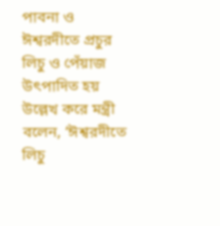পাবনা ও ঈশ্বরদীতে প্রচুর লিচু ও পেঁয়াজ উৎপাদিত হয় উল্লেখ করে মন্ত্রী বলেন, ‘ঈশ্বরদীতে লিচু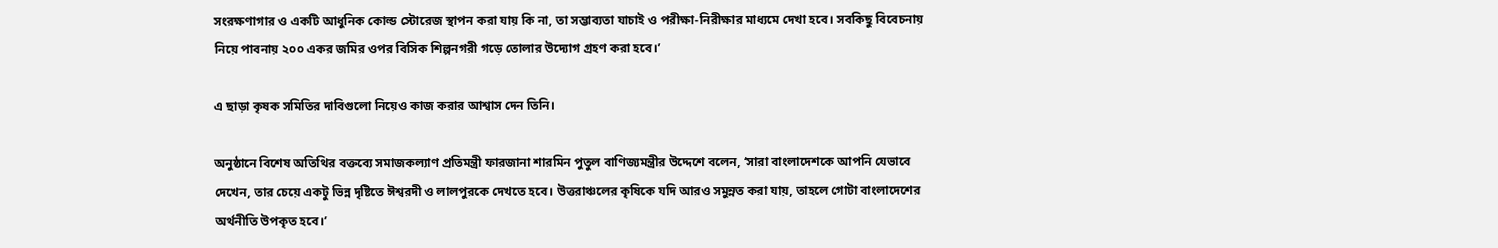সংরক্ষণাগার ও একটি আধুনিক কোল্ড স্টোরেজ স্থাপন করা যায় কি না, তা সম্ভাব্যতা যাচাই ও পরীক্ষা-নিরীক্ষার মাধ্যমে দেখা হবে। সবকিছু বিবেচনায় নিয়ে পাবনায় ২০০ একর জমির ওপর বিসিক শিল্পনগরী গড়ে তোলার উদ্যোগ গ্রহণ করা হবে।’

এ ছাড়া কৃষক সমিতির দাবিগুলো নিয়েও কাজ করার আশ্বাস দেন তিনি।

অনুষ্ঠানে বিশেষ অতিথির বক্তব্যে সমাজকল্যাণ প্রতিমন্ত্রী ফারজানা শারমিন পুতুল বাণিজ্যমন্ত্রীর উদ্দেশে বলেন, ‘সারা বাংলাদেশকে আপনি যেভাবে দেখেন, তার চেয়ে একটু ভিন্ন দৃষ্টিতে ঈশ্বরদী ও লালপুরকে দেখতে হবে। উত্তরাঞ্চলের কৃষিকে যদি আরও সমুন্নত করা যায়, তাহলে গোটা বাংলাদেশের অর্থনীতি উপকৃত হবে।’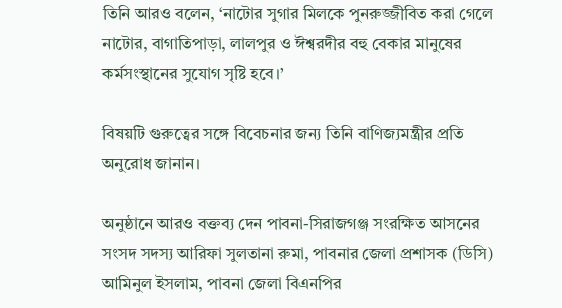তিনি আরও বলেন, ‘নাটোর সুগার মিলকে পুনরুজ্জীবিত করা গেলে নাটোর, বাগাতিপাড়া, লালপুর ও ঈশ্বরদীর বহু বেকার মানুষের কর্মসংস্থানের সুযোগ সৃষ্টি হবে।’

বিষয়টি গুরুত্বের সঙ্গে বিবেচনার জন্য তিনি বাণিজ্যমন্ত্রীর প্রতি অনুরোধ জানান।

অনুষ্ঠানে আরও বক্তব্য দেন পাবনা-সিরাজগঞ্জ সংরক্ষিত আসনের সংসদ সদস্য আরিফা সুলতানা রুমা, পাবনার জেলা প্রশাসক (ডিসি) আমিনুল ইসলাম, পাবনা জেলা বিএনপির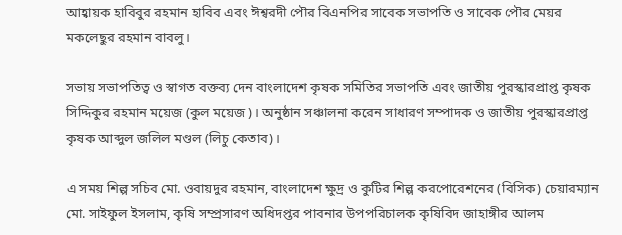আহ্বায়ক হাবিবুর রহমান হাবিব এবং ঈশ্বরদী পৌর বিএনপির সাবেক সভাপতি ও সাবেক পৌর মেয়র মকলেছুর রহমান বাবলু।

সভায় সভাপতিত্ব ও স্বাগত বক্তব্য দেন বাংলাদেশ কৃষক সমিতির সভাপতি এবং জাতীয় পুরস্কারপ্রাপ্ত কৃষক সিদ্দিকুর রহমান ময়েজ (কুল ময়েজ)। অনুষ্ঠান সঞ্চালনা করেন সাধারণ সম্পাদক ও জাতীয় পুরস্কারপ্রাপ্ত কৃষক আব্দুল জলিল মণ্ডল (লিচু কেতাব)।

এ সময় শিল্প সচিব মো. ওবায়দুর রহমান, বাংলাদেশ ক্ষুদ্র ও কুটির শিল্প করপোরেশনের (বিসিক) চেয়ারম্যান মো. সাইফুল ইসলাম, কৃষি সম্প্রসারণ অধিদপ্তর পাবনার উপপরিচালক কৃষিবিদ জাহাঙ্গীর আলম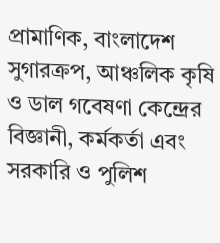প্রামাণিক, বাংলাদেশ সুগারক্রপ, আঞ্চলিক কৃষি ও ডাল গবেষণা কেন্দ্রের বিজ্ঞানী, কর্মকর্তা এবং সরকারি ও পুলিশ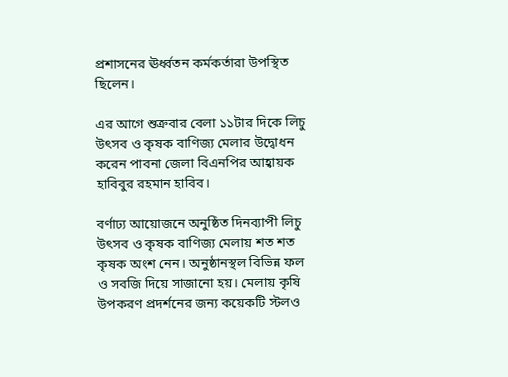প্রশাসনের ঊর্ধ্বতন কর্মকর্তারা উপস্থিত ছিলেন।

এর আগে শুক্রবার বেলা ১১টার দিকে লিচু উৎসব ও কৃষক বাণিজ্য মেলার উদ্বোধন করেন পাবনা জেলা বিএনপির আহ্বায়ক হাবিবুর রহমান হাবিব।

বর্ণাঢ্য আয়োজনে অনুষ্ঠিত দিনব্যাপী লিচু উৎসব ও কৃষক বাণিজ্য মেলায় শত শত কৃষক অংশ নেন। অনুষ্ঠানস্থল বিভিন্ন ফল ও সবজি দিয়ে সাজানো হয়। মেলায় কৃষি উপকরণ প্রদর্শনের জন্য কয়েকটি স্টলও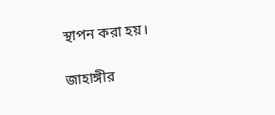স্থাপন করা হয়।

জাহাঙ্গীর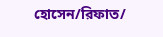হোসেন/রিফাত/